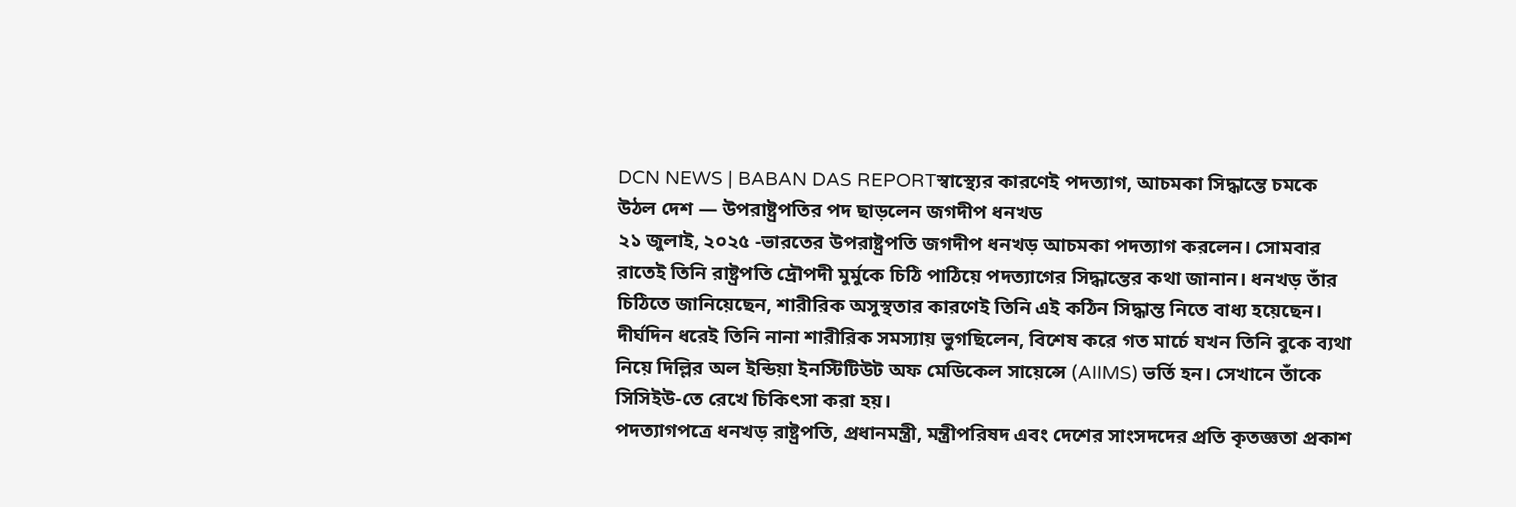DCN NEWS | BABAN DAS REPORTস্বাস্থ্যের কারণেই পদত্যাগ, আচমকা সিদ্ধান্তে চমকে উঠল দেশ — উপরাষ্ট্রপতির পদ ছাড়লেন জগদীপ ধনখড
২১ জুলাই, ২০২৫ -ভারতের উপরাষ্ট্রপতি জগদীপ ধনখড় আচমকা পদত্যাগ করলেন। সোমবার রাতেই তিনি রাষ্ট্রপতি দ্রৌপদী মুর্মুকে চিঠি পাঠিয়ে পদত্যাগের সিদ্ধান্তের কথা জানান। ধনখড় তাঁর চিঠিতে জানিয়েছেন, শারীরিক অসুস্থতার কারণেই তিনি এই কঠিন সিদ্ধান্ত নিতে বাধ্য হয়েছেন। দীর্ঘদিন ধরেই তিনি নানা শারীরিক সমস্যায় ভুগছিলেন, বিশেষ করে গত মার্চে যখন তিনি বুকে ব্যথা নিয়ে দিল্লির অল ইন্ডিয়া ইনস্টিটিউট অফ মেডিকেল সায়েন্সে (AIIMS) ভর্তি হন। সেখানে তাঁকে সিসিইউ-তে রেখে চিকিৎসা করা হয়।
পদত্যাগপত্রে ধনখড় রাষ্ট্রপতি, প্রধানমন্ত্রী, মন্ত্রীপরিষদ এবং দেশের সাংসদদের প্রতি কৃতজ্ঞতা প্রকাশ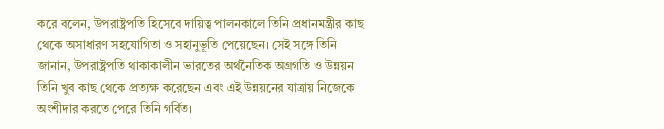করে বলেন, উপরাষ্ট্রপতি হিসেবে দায়িত্ব পালনকালে তিনি প্রধানমন্ত্রীর কাছ থেকে অসাধারণ সহযোগিতা ও সহানুভূতি পেয়েছেন। সেই সঙ্গে তিনি জানান, উপরাষ্ট্রপতি থাকাকালীন ভারতের অর্থনৈতিক অগ্রগতি ও উন্নয়ন তিনি খুব কাছ থেকে প্রত্যক্ষ করেছেন এবং এই উন্নয়নের যাত্রায় নিজেকে অংশীদার করতে পেরে তিনি গর্বিত।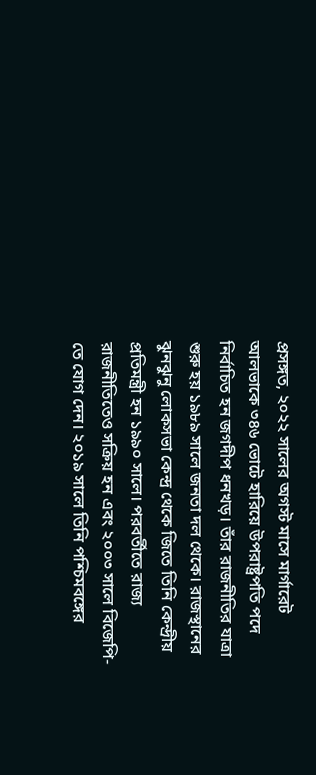প্রসঙ্গত, ২০২২ সালের অগস্ট মাসে মার্গারেট আলভাকে ৩৪৬ ভোটে হারিয়ে উপরাষ্ট্রপতি পদে নির্বাচিত হন জগদীপ ধনখড়। তাঁর রাজনীতির যাত্রা শুরু হয় ১৯৮৯ সালে জনতা দল থেকে। রাজস্থানের ঝুনঝুনু লোকসভা কেন্দ্র থেকে জিতে তিনি কেন্দ্রীয় প্রতিমন্ত্রী হন ১৯৯০ সালে। পরবর্তীতে রাজ্য রাজনীতিতেও সক্রিয় হন এবং ২০০৩ সালে বিজেপি-তে যোগ দেন। ২০১৯ সালে তিনি পশ্চিমবঙ্গের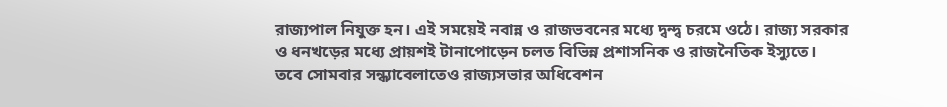রাজ্যপাল নিযুক্ত হন। এই সময়েই নবান্ন ও রাজভবনের মধ্যে দ্বন্দ্ব চরমে ওঠে। রাজ্য সরকার ও ধনখড়ের মধ্যে প্রায়শই টানাপোড়েন চলত বিভিন্ন প্রশাসনিক ও রাজনৈতিক ইস্যুতে।
তবে সোমবার সন্ধ্যাবেলাতেও রাজ্যসভার অধিবেশন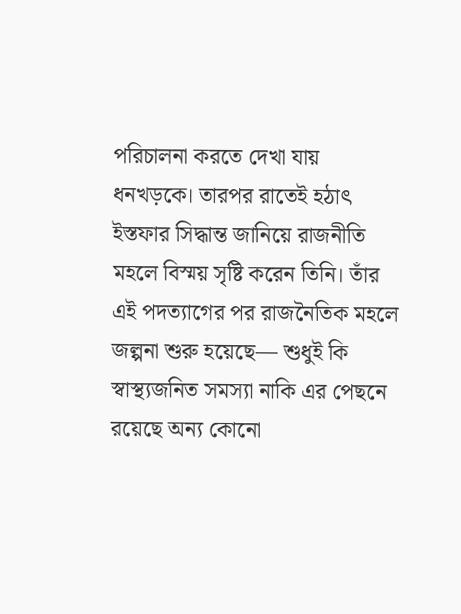পরিচালনা করতে দেখা যায় ধনখড়কে। তারপর রাতেই হঠাৎ ইস্তফার সিদ্ধান্ত জানিয়ে রাজনীতি মহলে বিস্ময় সৃষ্টি করেন তিনি। তাঁর এই পদত্যাগের পর রাজনৈতিক মহলে জল্পনা শুরু হয়েছে— শুধুই কি স্বাস্থ্যজনিত সমস্যা নাকি এর পেছনে রয়েছে অন্য কোনো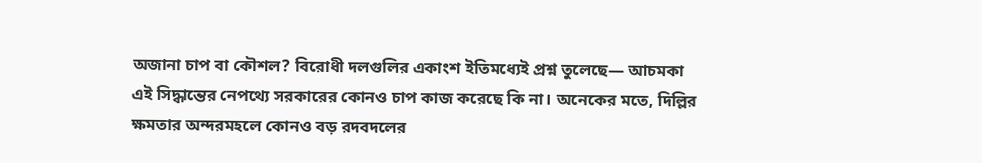অজানা চাপ বা কৌশল? বিরোধী দলগুলির একাংশ ইতিমধ্যেই প্রশ্ন তুলেছে— আচমকা এই সিদ্ধান্তের নেপথ্যে সরকারের কোনও চাপ কাজ করেছে কি না। অনেকের মতে, দিল্লির ক্ষমতার অন্দরমহলে কোনও বড় রদবদলের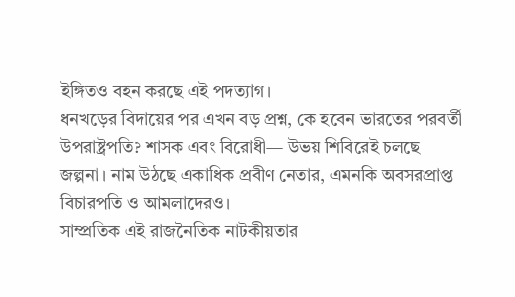ইঙ্গিতও বহন করছে এই পদত্যাগ।
ধনখড়ের বিদায়ের পর এখন বড় প্রশ্ন, কে হবেন ভারতের পরবর্তী উপরাষ্ট্রপতি? শাসক এবং বিরোধী— উভয় শিবিরেই চলছে জল্পনা। নাম উঠছে একাধিক প্রবীণ নেতার, এমনকি অবসরপ্রাপ্ত বিচারপতি ও আমলাদেরও।
সাম্প্রতিক এই রাজনৈতিক নাটকীয়তার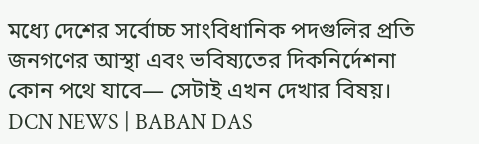মধ্যে দেশের সর্বোচ্চ সাংবিধানিক পদগুলির প্রতি জনগণের আস্থা এবং ভবিষ্যতের দিকনির্দেশনা কোন পথে যাবে— সেটাই এখন দেখার বিষয়।
DCN NEWS | BABAN DAS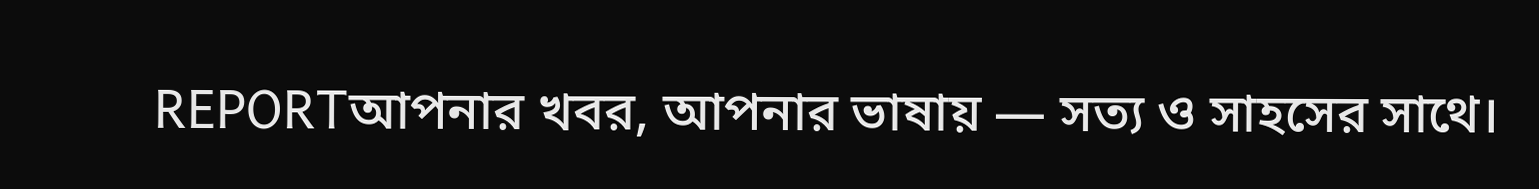REPORTআপনার খবর, আপনার ভাষায় — সত্য ও সাহসের সাথে।